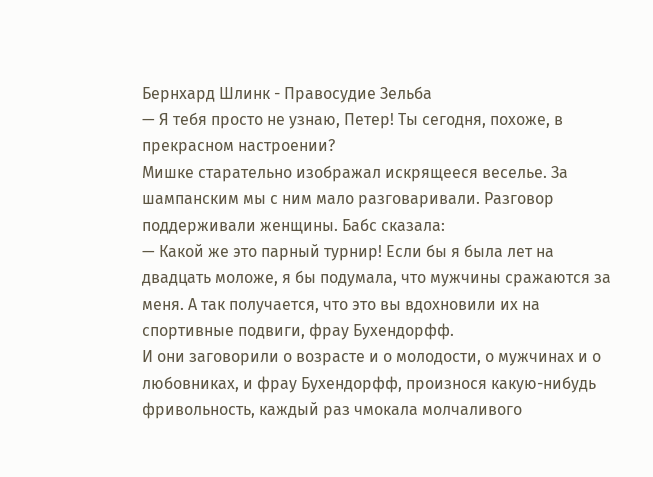Бернхард Шлинк - Правосудие Зельба
— Я тебя просто не узнаю, Петер! Ты сегодня, похоже, в прекрасном настроении?
Мишке старательно изображал искрящееся веселье. За шампанским мы с ним мало разговаривали. Разговор поддерживали женщины. Бабс сказала:
— Какой же это парный турнир! Если бы я была лет на двадцать моложе, я бы подумала, что мужчины сражаются за меня. А так получается, что это вы вдохновили их на спортивные подвиги, фрау Бухендорфф.
И они заговорили о возрасте и о молодости, о мужчинах и о любовниках, и фрау Бухендорфф, произнося какую-нибудь фривольность, каждый раз чмокала молчаливого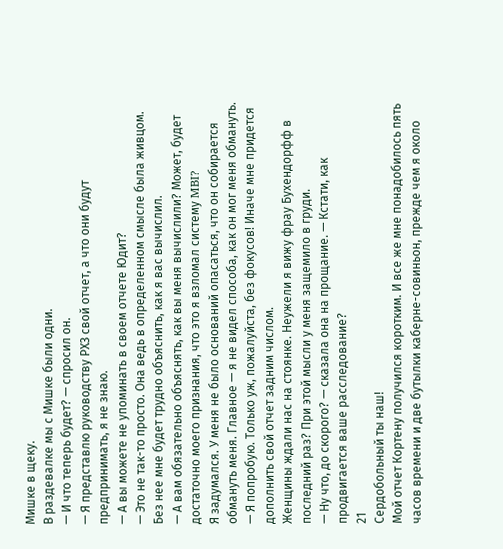Мишке в щеку.
В раздевалке мы с Мишке были одни.
— И что теперь будет? — спросил он.
— Я представлю руководству РХЗ свой отчет, а что они будут предпринимать, я не знаю.
— А вы можете не упоминать в своем отчете Юдит?
— Это не так-то просто. Она ведь в определенном смысле была живцом. Без нее мне будет трудно объяснить, как я вас вычислил.
— А вам обязательно объяснять, как вы меня вычислили? Может, будет достаточно моего признания, что это я взломал систему MBI?
Я задумался. У меня не было оснований опасаться, что он собирается обмануть меня. Главное — я не видел способа, как он мог меня обмануть.
— Я попробую. Только уж, пожалуйста, без фокусов! Иначе мне придется дополнить свой отчет задним числом.
Женщины ждали нас на стоянке. Неужели я вижу фрау Бухендорфф в последний раз? При этой мысли у меня защемило в груди.
— Ну что, до скорого? — сказала она на прощание. — Кстати, как продвигается ваше расследование?
21
Сердобольный ты наш!
Мой отчет Кортену получился коротким. И все же мне понадобилось пять часов времени и две бутылки каберне-совиньон, прежде чем я около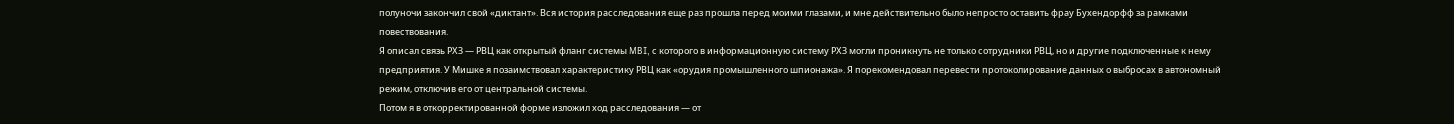полуночи закончил свой «диктант». Вся история расследования еще раз прошла перед моими глазами, и мне действительно было непросто оставить фрау Бухендорфф за рамками повествования.
Я описал связь РХЗ — РВЦ как открытый фланг системы MBI, с которого в информационную систему РХЗ могли проникнуть не только сотрудники РВЦ, но и другие подключенные к нему предприятия. У Мишке я позаимствовал характеристику РВЦ как «орудия промышленного шпионажа». Я порекомендовал перевести протоколирование данных о выбросах в автономный режим, отключив его от центральной системы.
Потом я в откорректированной форме изложил ход расследования — от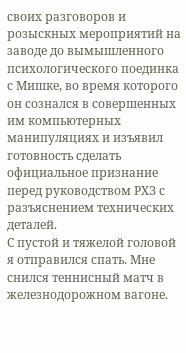своих разговоров и розыскных мероприятий на заводе до вымышленного психологического поединка с Мишке, во время которого он сознался в совершенных им компьютерных манипуляциях и изъявил готовность сделать официальное признание перед руководством РХЗ с разъяснением технических деталей.
С пустой и тяжелой головой я отправился спать. Мне снился теннисный матч в железнодорожном вагоне.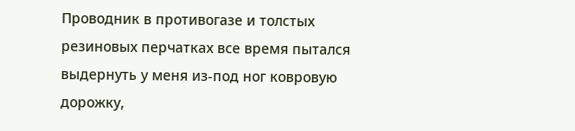Проводник в противогазе и толстых резиновых перчатках все время пытался выдернуть у меня из-под ног ковровую дорожку,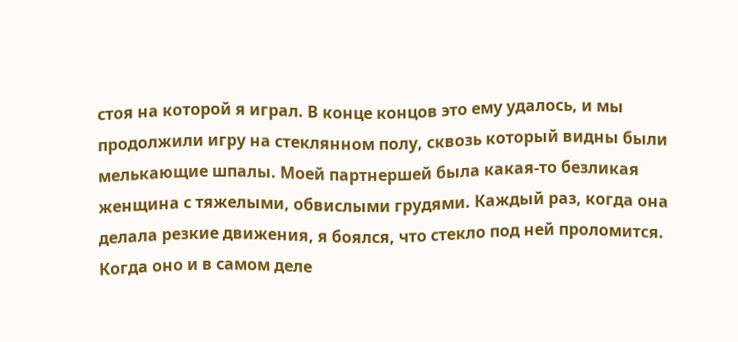стоя на которой я играл. В конце концов это ему удалось, и мы продолжили игру на стеклянном полу, сквозь который видны были мелькающие шпалы. Моей партнершей была какая-то безликая женщина с тяжелыми, обвислыми грудями. Каждый раз, когда она делала резкие движения, я боялся, что стекло под ней проломится. Когда оно и в самом деле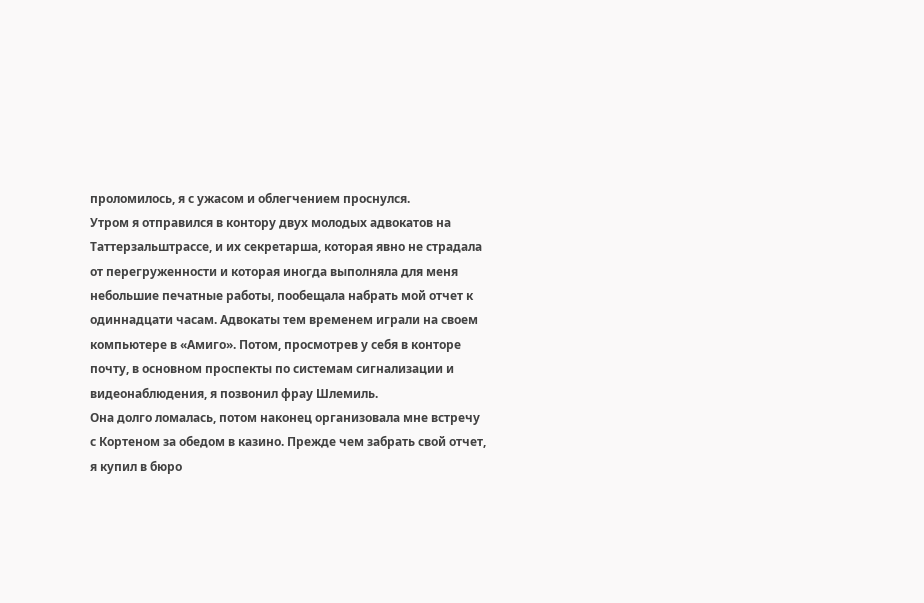проломилось, я с ужасом и облегчением проснулся.
Утром я отправился в контору двух молодых адвокатов на Таттерзальштрассе, и их секретарша, которая явно не страдала от перегруженности и которая иногда выполняла для меня небольшие печатные работы, пообещала набрать мой отчет к одиннадцати часам. Адвокаты тем временем играли на своем компьютере в «Амиго». Потом, просмотрев у себя в конторе почту, в основном проспекты по системам сигнализации и видеонаблюдения, я позвонил фрау Шлемиль.
Она долго ломалась, потом наконец организовала мне встречу с Кортеном за обедом в казино. Прежде чем забрать свой отчет, я купил в бюро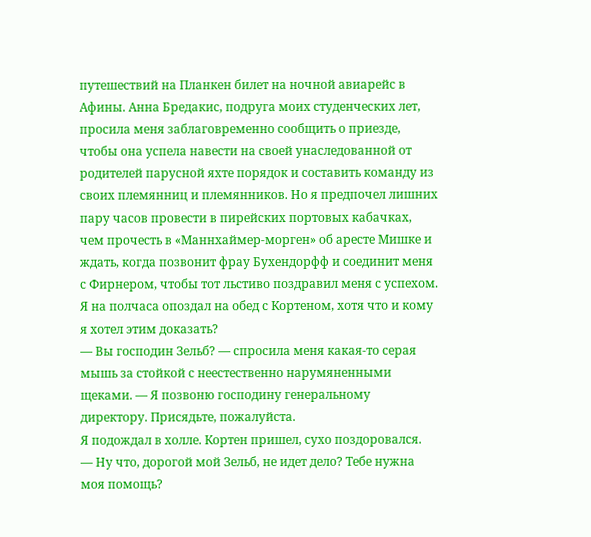путешествий на Планкен билет на ночной авиарейс в Афины. Анна Бредакис, подруга моих студенческих лет, просила меня заблаговременно сообщить о приезде, чтобы она успела навести на своей унаследованной от родителей парусной яхте порядок и составить команду из своих племянниц и племянников. Но я предпочел лишних пару часов провести в пирейских портовых кабачках, чем прочесть в «Маннхаймер-морген» об аресте Мишке и ждать, когда позвонит фрау Бухендорфф и соединит меня с Фирнером, чтобы тот льстиво поздравил меня с успехом.
Я на полчаса опоздал на обед с Кортеном, хотя что и кому я хотел этим доказать?
— Вы господин Зельб? — спросила меня какая-то серая мышь за стойкой с неестественно нарумяненными щеками. — Я позвоню господину генеральному директору. Присядьте, пожалуйста.
Я подождал в холле. Кортен пришел, сухо поздоровался.
— Ну что, дорогой мой Зельб, не идет дело? Тебе нужна моя помощь?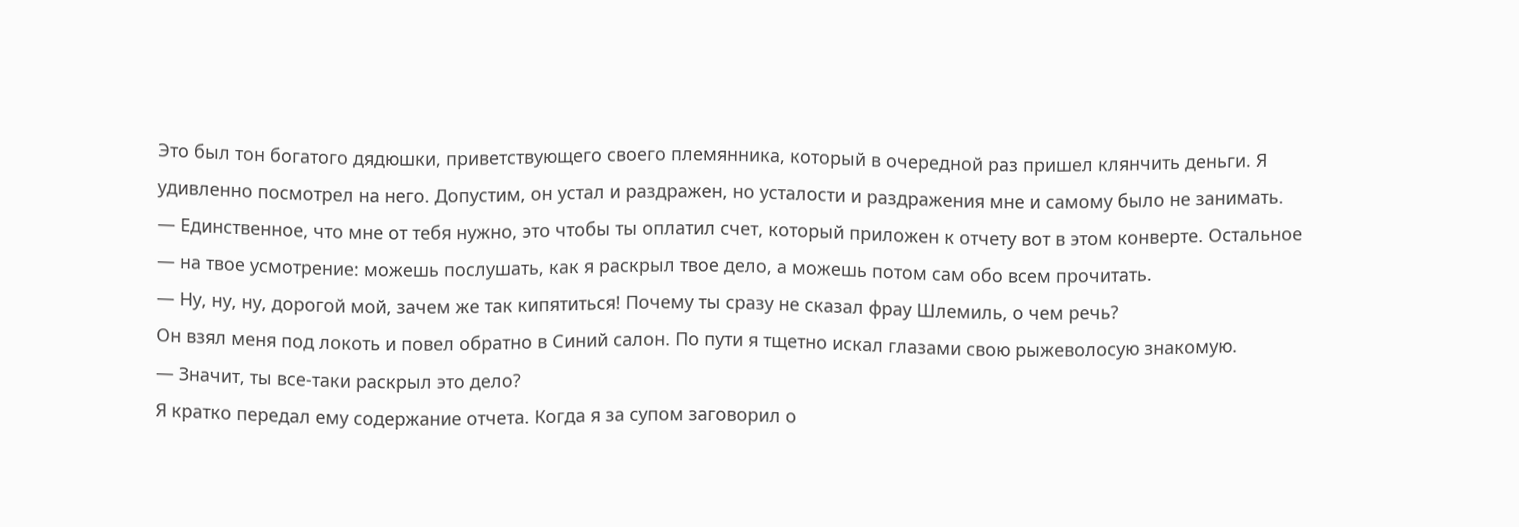Это был тон богатого дядюшки, приветствующего своего племянника, который в очередной раз пришел клянчить деньги. Я удивленно посмотрел на него. Допустим, он устал и раздражен, но усталости и раздражения мне и самому было не занимать.
— Единственное, что мне от тебя нужно, это чтобы ты оплатил счет, который приложен к отчету вот в этом конверте. Остальное — на твое усмотрение: можешь послушать, как я раскрыл твое дело, а можешь потом сам обо всем прочитать.
— Ну, ну, ну, дорогой мой, зачем же так кипятиться! Почему ты сразу не сказал фрау Шлемиль, о чем речь?
Он взял меня под локоть и повел обратно в Синий салон. По пути я тщетно искал глазами свою рыжеволосую знакомую.
— Значит, ты все-таки раскрыл это дело?
Я кратко передал ему содержание отчета. Когда я за супом заговорил о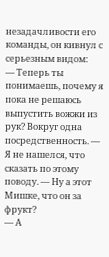незадачливости его команды, он кивнул с серьезным видом:
— Теперь ты понимаешь, почему я пока не решаюсь выпустить вожжи из рук? Вокруг одна посредственность. — Я не нашелся, что сказать по этому поводу. — Ну а этот Мишке, что он за фрукт?
— А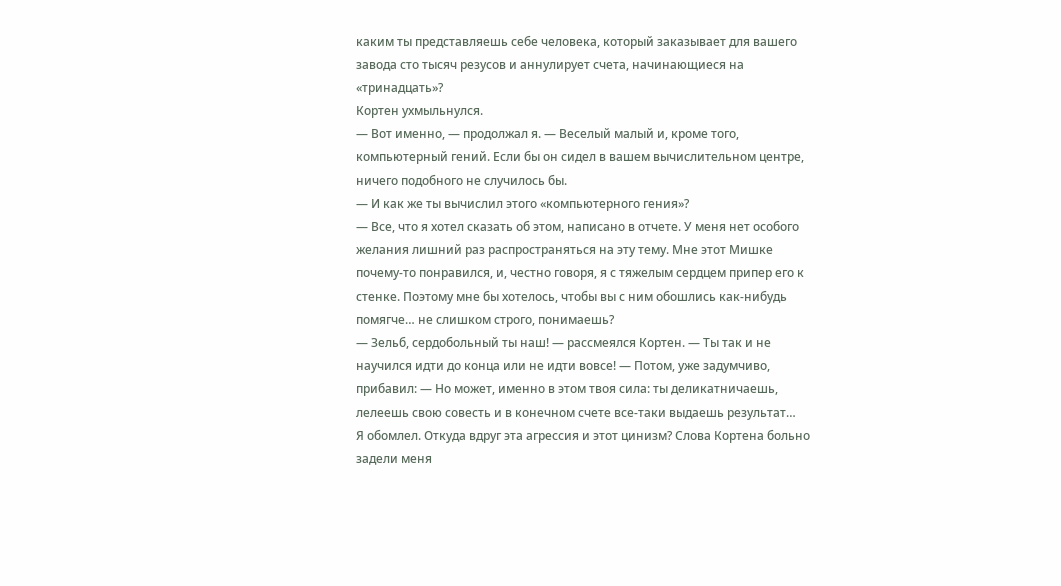каким ты представляешь себе человека, который заказывает для вашего завода сто тысяч резусов и аннулирует счета, начинающиеся на «тринадцать»?
Кортен ухмыльнулся.
— Вот именно, — продолжал я. — Веселый малый и, кроме того, компьютерный гений. Если бы он сидел в вашем вычислительном центре, ничего подобного не случилось бы.
— И как же ты вычислил этого «компьютерного гения»?
— Все, что я хотел сказать об этом, написано в отчете. У меня нет особого желания лишний раз распространяться на эту тему. Мне этот Мишке почему-то понравился, и, честно говоря, я с тяжелым сердцем припер его к стенке. Поэтому мне бы хотелось, чтобы вы с ним обошлись как-нибудь помягче… не слишком строго, понимаешь?
— Зельб, сердобольный ты наш! — рассмеялся Кортен. — Ты так и не научился идти до конца или не идти вовсе! — Потом, уже задумчиво, прибавил: — Но может, именно в этом твоя сила: ты деликатничаешь, лелеешь свою совесть и в конечном счете все-таки выдаешь результат…
Я обомлел. Откуда вдруг эта агрессия и этот цинизм? Слова Кортена больно задели меня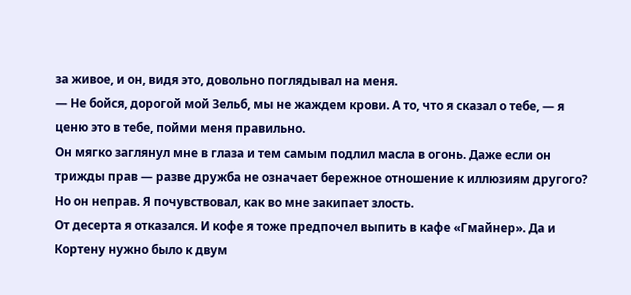за живое, и он, видя это, довольно поглядывал на меня.
— Не бойся, дорогой мой Зельб, мы не жаждем крови. А то, что я сказал о тебе, — я ценю это в тебе, пойми меня правильно.
Он мягко заглянул мне в глаза и тем самым подлил масла в огонь. Даже если он трижды прав — разве дружба не означает бережное отношение к иллюзиям другого? Но он неправ. Я почувствовал, как во мне закипает злость.
От десерта я отказался. И кофе я тоже предпочел выпить в кафе «Гмайнер». Да и Кортену нужно было к двум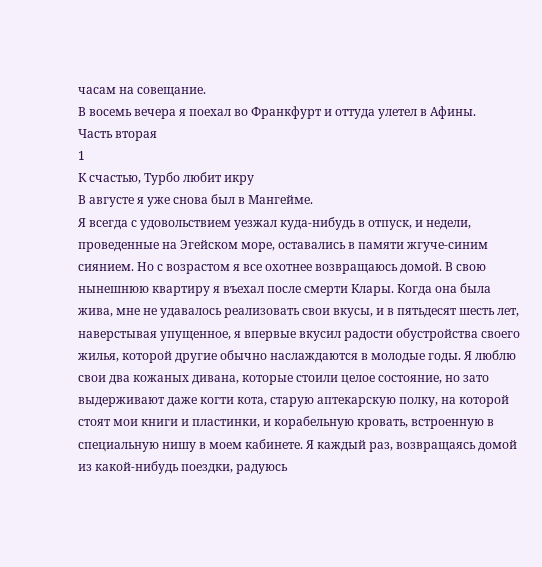часам на совещание.
В восемь вечера я поехал во Франкфурт и оттуда улетел в Афины.
Часть вторая
1
К счастью, Турбо любит икру
В августе я уже снова был в Мангейме.
Я всегда с удовольствием уезжал куда-нибудь в отпуск, и недели, проведенные на Эгейском море, оставались в памяти жгуче-синим сиянием. Но с возрастом я все охотнее возвращаюсь домой. В свою нынешнюю квартиру я въехал после смерти Клары. Когда она была жива, мне не удавалось реализовать свои вкусы, и в пятьдесят шесть лет, наверстывая упущенное, я впервые вкусил радости обустройства своего жилья, которой другие обычно наслаждаются в молодые годы. Я люблю свои два кожаных дивана, которые стоили целое состояние, но зато выдерживают даже когти кота, старую аптекарскую полку, на которой стоят мои книги и пластинки, и корабельную кровать, встроенную в специальную нишу в моем кабинете. Я каждый раз, возвращаясь домой из какой-нибудь поездки, радуюсь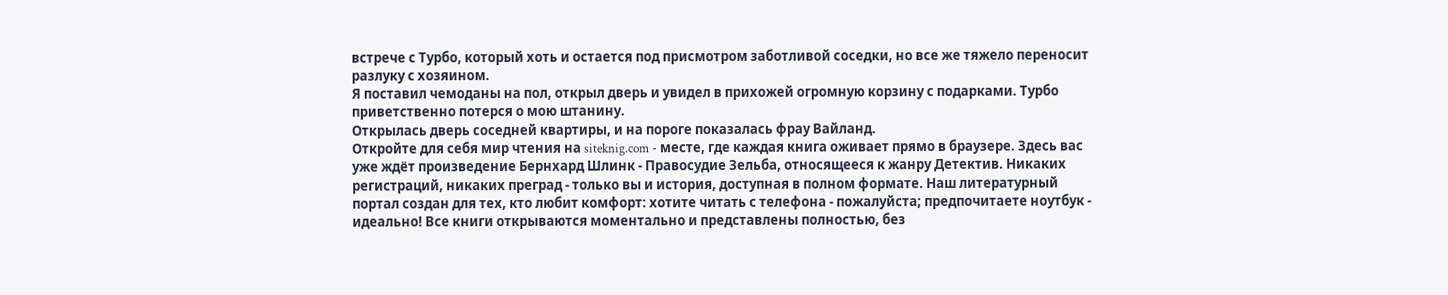встрече с Турбо, который хоть и остается под присмотром заботливой соседки, но все же тяжело переносит разлуку с хозяином.
Я поставил чемоданы на пол, открыл дверь и увидел в прихожей огромную корзину с подарками. Турбо приветственно потерся о мою штанину.
Открылась дверь соседней квартиры, и на пороге показалась фрау Вайланд.
Откройте для себя мир чтения на siteknig.com - месте, где каждая книга оживает прямо в браузере. Здесь вас уже ждёт произведение Бернхард Шлинк - Правосудие Зельба, относящееся к жанру Детектив. Никаких регистраций, никаких преград - только вы и история, доступная в полном формате. Наш литературный портал создан для тех, кто любит комфорт: хотите читать с телефона - пожалуйста; предпочитаете ноутбук - идеально! Все книги открываются моментально и представлены полностью, без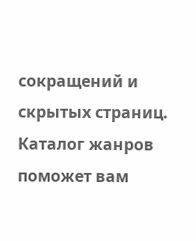сокращений и скрытых страниц. Каталог жанров поможет вам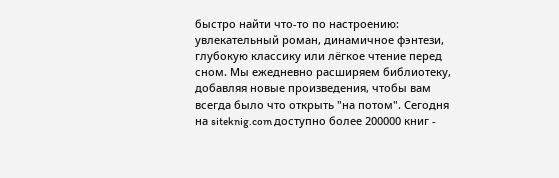быстро найти что-то по настроению: увлекательный роман, динамичное фэнтези, глубокую классику или лёгкое чтение перед сном. Мы ежедневно расширяем библиотеку, добавляя новые произведения, чтобы вам всегда было что открыть "на потом". Сегодня на siteknig.com доступно более 200000 книг -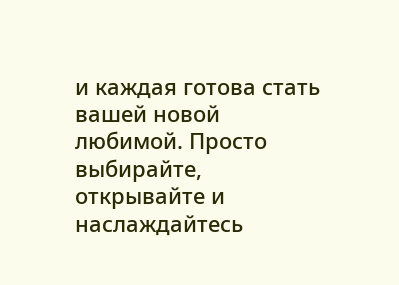и каждая готова стать вашей новой любимой. Просто выбирайте, открывайте и наслаждайтесь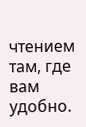чтением там, где вам удобно.